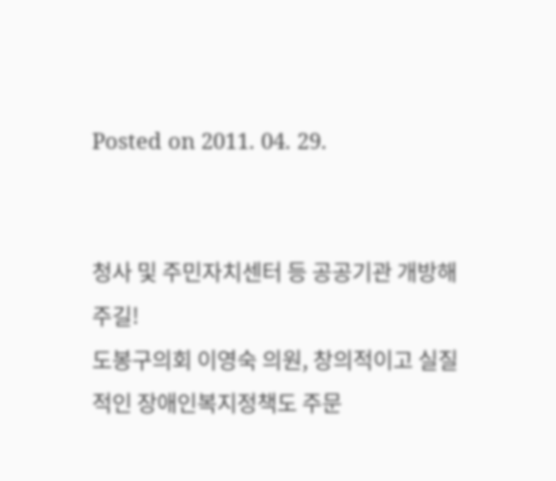Posted on 2011. 04. 29.


청사 및 주민자치센터 등 공공기관 개방해주길!
도봉구의회 이영숙 의원, 창의적이고 실질적인 장애인복지정책도 주문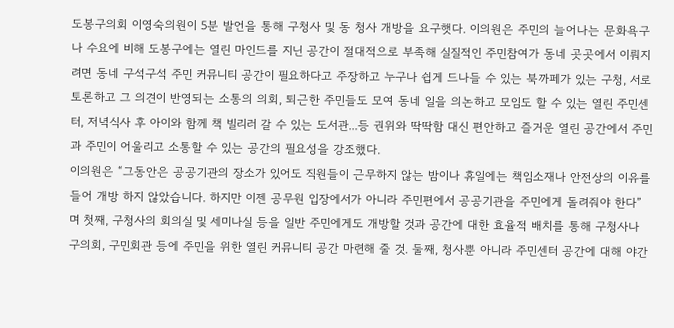도봉구의회 이영숙의원이 5분 발언을 통해 구청사 및 동 청사 개방을 요구햇다. 이의원은 주민의 늘어나는 문화욕구나 수요에 비해 도봉구에는 열린 마인드를 지닌 공간이 절대적으로 부족해 실질적인 주민참여가 동네 곳곳에서 이뤄지려면 동네 구석구석 주민 커뮤니티 공간이 필요하다고 주장하고 누구나 쉽게 드나들 수 있는 북까페가 있는 구청, 서로 토론하고 그 의견이 반영되는 소통의 의회, 퇴근한 주민들도 모여 동네 일을 의논하고 모임도 할 수 있는 열린 주민센터, 저녁식사 후 아이와 함께 책 빌리러 갈 수 있는 도서관...등 권위와 딱딱함 대신 편안하고 즐거운 열린 공간에서 주민과 주민이 어울리고 소통할 수 있는 공간의 필요성을 강조했다.
이의원은 “그동안은 공공기관의 장소가 있어도 직원들이 근무하지 않는 밤이나 휴일에는 책임소재나 안전상의 이유를 들어 개방 하지 않았습니다. 하지만 이젠 공무원 입장에서가 아니라 주민편에서 공공기관을 주민에게 돌려줘야 한다” 며 첫째, 구청사의 회의실 및 세미나실 등을 일반 주민에게도 개방할 것과 공간에 대한 효율적 배치를 통해 구청사나 구의회, 구민회관 등에 주민을 위한 열린 커뮤니티 공간 마련해 줄 것. 둘째, 청사뿐 아니라 주민센터 공간에 대해 야간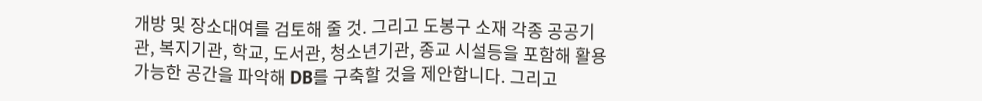개방 및 장소대여를 검토해 줄 것. 그리고 도봉구 소재 각종 공공기관, 복지기관, 학교, 도서관, 청소년기관, 종교 시설등을 포함해 활용 가능한 공간을 파악해 DB를 구축할 것을 제안합니다. 그리고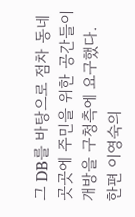그 DB를 바탕으로 점차 동네 곳곳에 주민을 위한 공간들이 개방을 구청측에 요구했다.
한편 이영숙의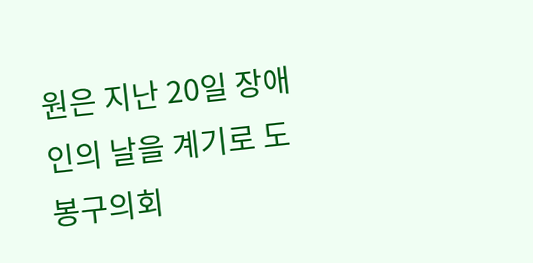원은 지난 20일 장애인의 날을 계기로 도봉구의회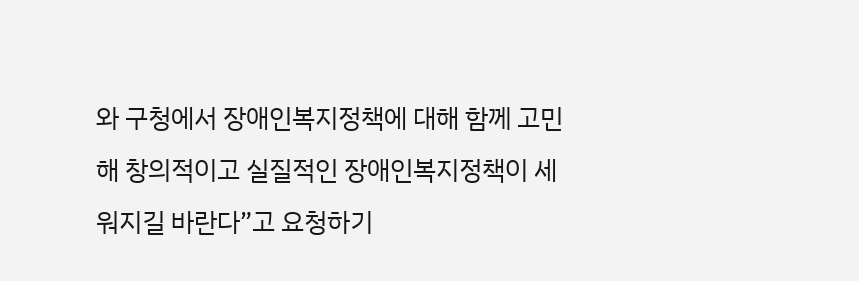와 구청에서 장애인복지정책에 대해 함께 고민해 창의적이고 실질적인 장애인복지정책이 세워지길 바란다”고 요청하기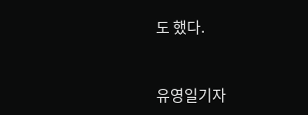도 했다.



유영일기자